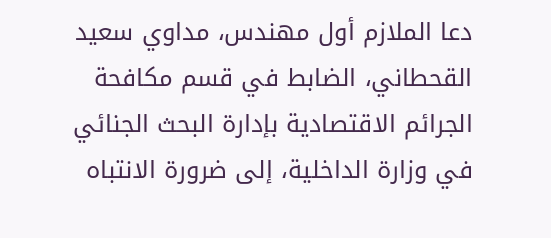دعا الملازم أول مهندس، مداوي سعيد القحطاني، الضابط في قسم مكافحة الجرائم الاقتصادية بإدارة البحث الجنائي في وزارة الداخلية، إلى ضرورة الانتباه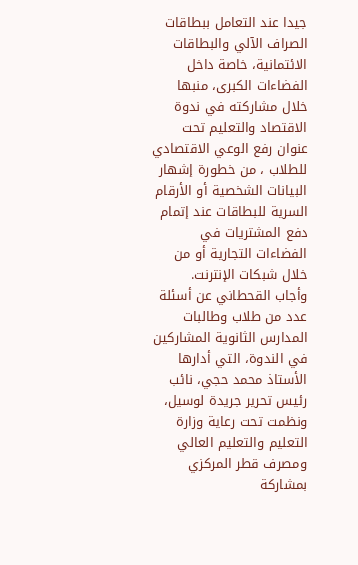جيدا عند التعامل ببطاقات الصراف الآلي والبطاقات الائتمانية، خاصة داخل الفضاءات الكبرى، منبها خلال مشاركته في ندوة الاقتصاد والتعليم تحت عنوان رفع الوعي الاقتصادي للطلاب ، من خطورة إشهار البيانات الشخصية أو الأرقام السرية للبطاقات عند إتمام دفع المشتريات في الفضاءات التجارية أو من خلال شبكات الإنترنت.
وأجاب القحطاني عن أسئلة عدد من طلاب وطالبات المدارس الثانوية المشاركين في الندوة، التي أدارها الأستاذ محمد حجي، نائب رئيس تحرير جريدة لوسيل، ونظمت تحت رعاية وزارة التعليم والتعليم العالي ومصرف قطر المركزي بمشاركة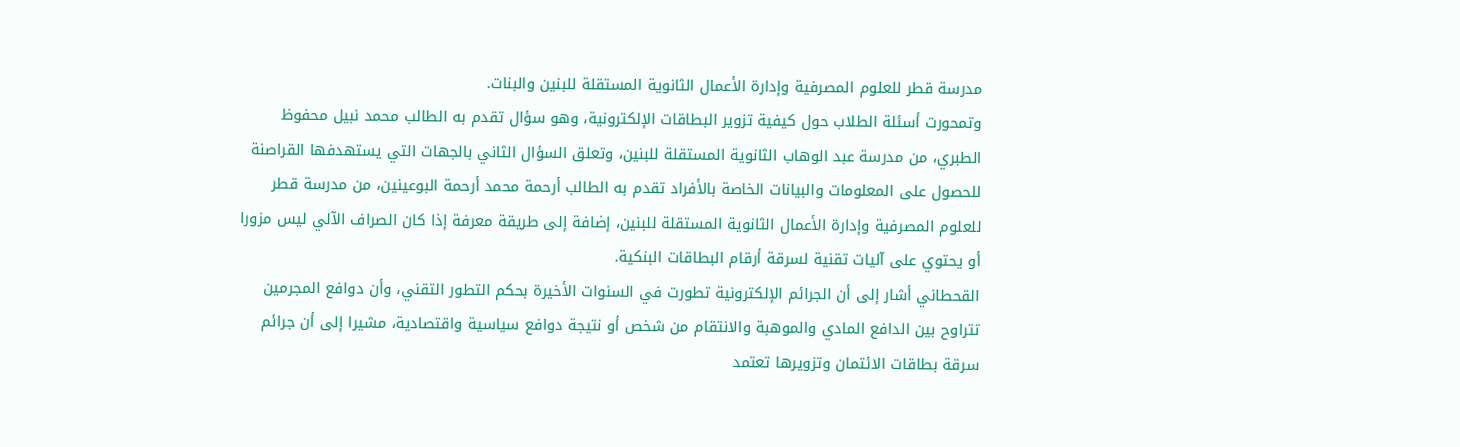مدرسة قطر للعلوم المصرفية وإدارة الأعمال الثانوية المستقلة للبنين والبنات.
وتمحورت أسئلة الطلاب حول كيفية تزوير البطاقات الإلكترونية، وهو سؤال تقدم به الطالب محمد نبيل محفوظ الطبري، من مدرسة عبد الوهاب الثانوية المستقلة للبنين، وتعلق السؤال الثاني بالجهات التي يستهدفها القراصنة للحصول على المعلومات والبيانات الخاصة بالأفراد تقدم به الطالب أرحمة محمد أرحمة البوعينين، من مدرسة قطر للعلوم المصرفية وإدارة الأعمال الثانوية المستقلة للبنين، إضافة إلى طريقة معرفة إذا كان الصراف الآلي ليس مزورا أو يحتوي على آليات تقنية لسرقة أرقام البطاقات البنكية.
القحطاني أشار إلى أن الجرائم الإلكترونية تطورت في السنوات الأخيرة بحكم التطور التقني، وأن دوافع المجرمين تتراوح بين الدافع المادي والموهبة والانتقام من شخص أو نتيجة دوافع سياسية واقتصادية، مشيرا إلى أن جرائم سرقة بطاقات الائتمان وتزويرها تعتمد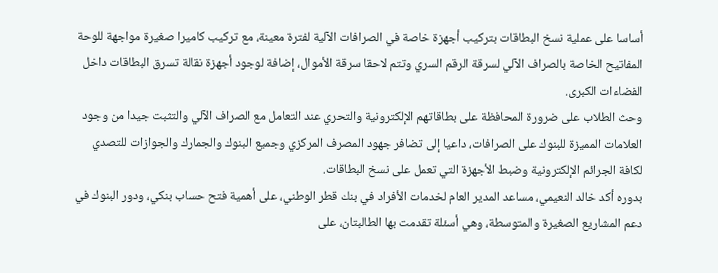أساسا على عملية نسخ البطاقات بتركيب أجهزة خاصة في الصرافات الآلية لفترة معينة، مع تركيب كاميرا صغيرة مواجهة للوحة المفاتيح الخاصة بالصراف الآلي لسرقة الرقم السري وتتم لاحقا سرقة الأموال، إضافة لوجود أجهزة نقالة تسرق البطاقات داخل الفضاءات الكبرى.
وحث الطلاب على ضرورة المحافظة على بطاقاتهم الإلكترونية والتحري عند التعامل مع الصراف الآلي والتثبت جيدا من وجود العلامات المميزة للبنوك على الصرافات، داعيا إلى تضافر جهود المصرف المركزي وجميع البنوك والجمارك والجوازات للتصدي لكافة الجرائم الإلكترونية وضبط الأجهزة التي تعمل على نسخ البطاقات.
بدوره أكد خالد النعيمي، مساعد المدير العام لخدمات الأفراد في بنك قطر الوطني، على أهمية فتح حساب بنكي، ودور البنوك في دعم المشاريع الصغيرة والمتوسطة، وهي أسئلة تقدمت بها الطالبتان، على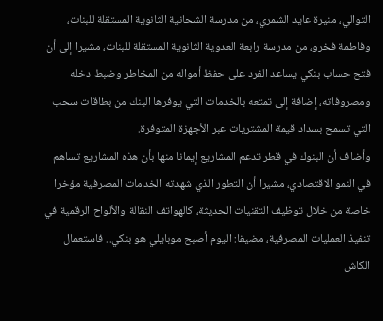التوالي، منيرة عايد الشمري، من مدرسة الشحانية الثانوية المستقلة للبنات، وفاطمة فخرو، من مدرسة رابعة العدوية الثانوية المستقلة للبنات، مشيرا إلى أن فتح حساب بنكي يساعد الفرد على حفظ أمواله من المخاطر وضبط دخله ومصروفاته، إضافة إلى تمتعه بالخدمات التي يوفرها البنك من بطاقات سحب التي تسمح بسداد قيمة المشتريات عبر الأجهزة المتوفرة.
وأضاف أن البنوك في قطر تدعم المشاريع إيمانا منها بأن هذه المشاريع تساهم في النمو الاقتصادي، مشيرا أن التطور الذي شهدته الخدمات المصرفية مؤخرا خاصة من خلال توظيف التقنيات الحديثة، كالهواتف النقالة والألواح الرقمية في تنفيذ العمليات المصرفية، مضيفا: اليوم أصبح موبايلي هو بنكي.. فاستعمال الكاش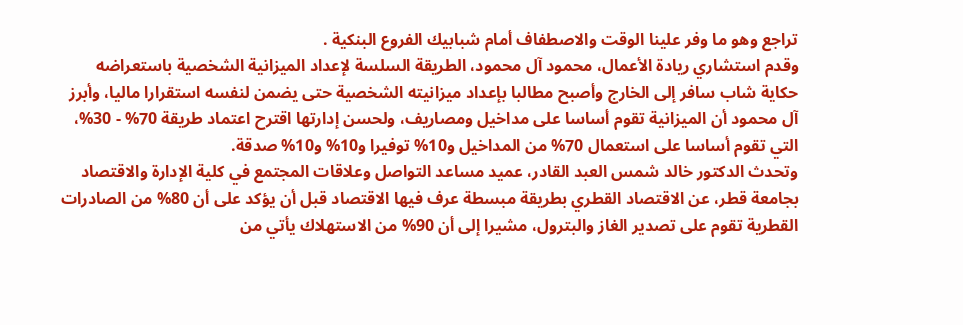تراجع وهو ما وفر علينا الوقت والاصطفاف أمام شبابيك الفروع البنكية .
وقدم استشاري ريادة الأعمال، محمود آل محمود، الطريقة السلسة لإعداد الميزانية الشخصية باستعراضه حكاية شاب سافر إلى الخارج وأصبح مطالبا بإعداد ميزانيته الشخصية حتى يضمن لنفسه استقرارا ماليا، وأبرز آل محمود أن الميزانية تقوم أساسا على مداخيل ومصاريف، ولحسن إدارتها اقترح اعتماد طريقة 70% - 30%، التي تقوم أساسا على استعمال 70% من المداخيل و10% توفيرا و10% و10% صدقة.
وتحدث الدكتور خالد شمس العبد القادر، عميد مساعد التواصل وعلاقات المجتمع في كلية الإدارة والاقتصاد بجامعة قطر، عن الاقتصاد القطري بطريقة مبسطة عرف فيها الاقتصاد قبل أن يؤكد على أن 80% من الصادرات القطرية تقوم على تصدير الغاز والبترول، مشيرا إلى أن 90% من الاستهلاك يأتي من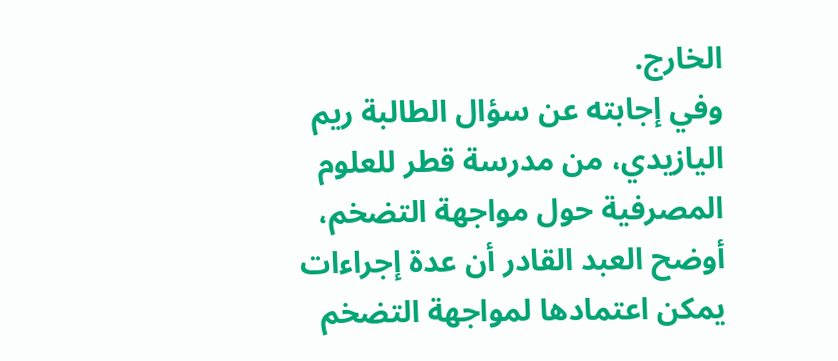الخارج.
وفي إجابته عن سؤال الطالبة ريم اليازيدي، من مدرسة قطر للعلوم المصرفية حول مواجهة التضخم، أوضح العبد القادر أن عدة إجراءات يمكن اعتمادها لمواجهة التضخم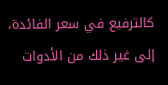كالترفيع في سعر الفائدة، إلى غير ذلك من الأدوات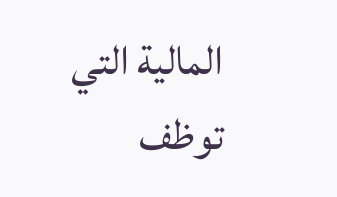المالية التي توظف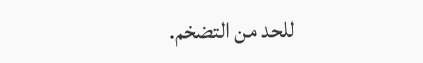للحد من التضخم.